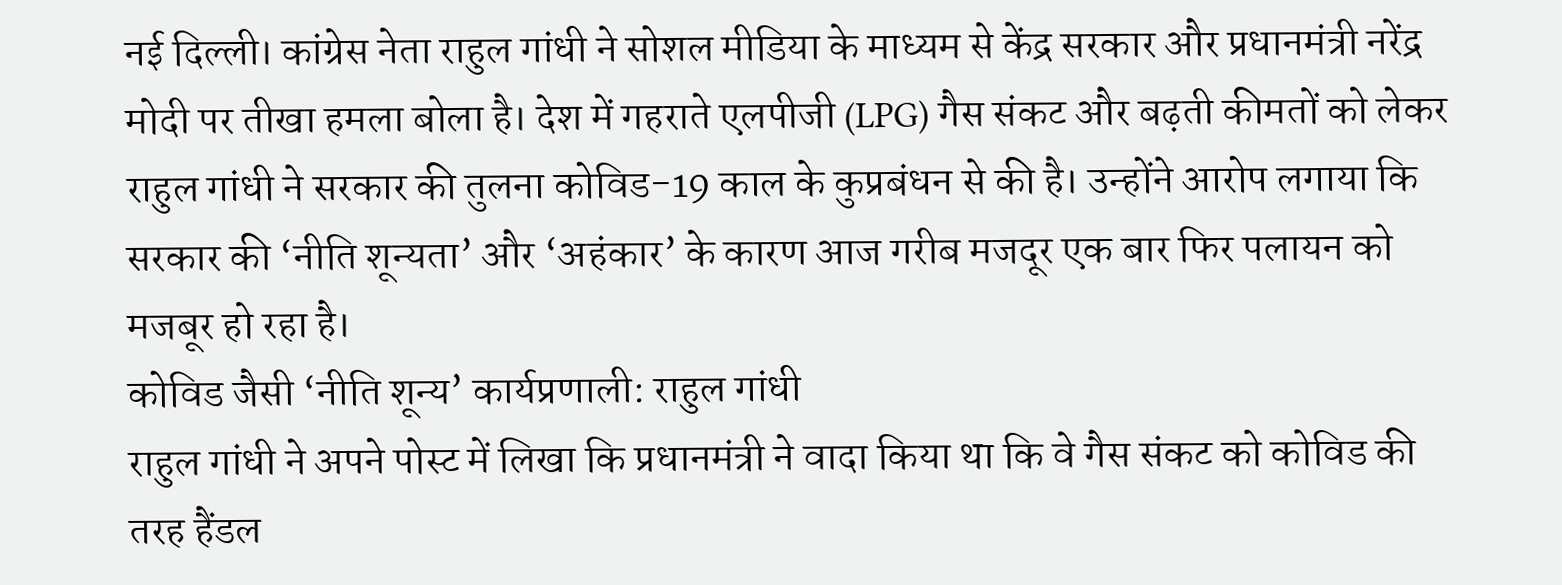नई दिल्ली। कांग्रेस नेता राहुल गांधी ने सोशल मीडिया के माध्यम से केंद्र सरकार और प्रधानमंत्री नरेंद्र मोदी पर तीखा हमला बोला है। देश में गहराते एलपीजी (LPG) गैस संकट और बढ़ती कीमतों को लेकर राहुल गांधी ने सरकार की तुलना कोविड-19 काल के कुप्रबंधन से की है। उन्होंने आरोप लगाया कि सरकार की ‘नीति शून्यता’ और ‘अहंकार’ के कारण आज गरीब मजदूर एक बार फिर पलायन को मजबूर हो रहा है।
कोविड जैसी ‘नीति शून्य’ कार्यप्रणाली: राहुल गांधी
राहुल गांधी ने अपने पोस्ट में लिखा कि प्रधानमंत्री ने वादा किया था कि वे गैस संकट को कोविड की तरह हैंडल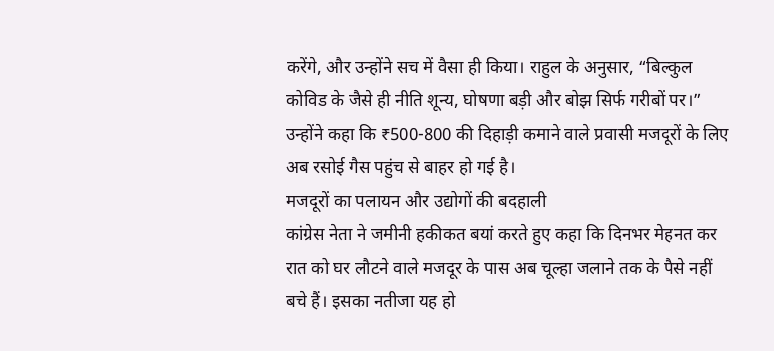करेंगे, और उन्होंने सच में वैसा ही किया। राहुल के अनुसार, “बिल्कुल कोविड के जैसे ही नीति शून्य, घोषणा बड़ी और बोझ सिर्फ गरीबों पर।” उन्होंने कहा कि ₹500-800 की दिहाड़ी कमाने वाले प्रवासी मजदूरों के लिए अब रसोई गैस पहुंच से बाहर हो गई है।
मजदूरों का पलायन और उद्योगों की बदहाली
कांग्रेस नेता ने जमीनी हकीकत बयां करते हुए कहा कि दिनभर मेहनत कर रात को घर लौटने वाले मजदूर के पास अब चूल्हा जलाने तक के पैसे नहीं बचे हैं। इसका नतीजा यह हो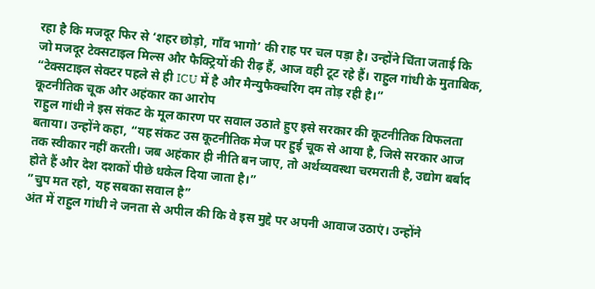रहा है कि मजदूर फिर से ‘शहर छोड़ो, गाँव भागो’ की राह पर चल पड़ा है। उन्होंने चिंता जताई कि जो मजदूर टेक्सटाइल मिल्स और फैक्ट्रियों की रीढ़ हैं, आज वही टूट रहे हैं। राहुल गांधी के मुताबिक, “टेक्सटाइल सेक्टर पहले से ही ICU में है और मैन्युफैक्चरिंग दम तोड़ रही है।”
कूटनीतिक चूक और अहंकार का आरोप
राहुल गांधी ने इस संकट के मूल कारण पर सवाल उठाते हुए इसे सरकार की कूटनीतिक विफलता बताया। उन्होंने कहा, “यह संकट उस कूटनीतिक मेज पर हुई चूक से आया है, जिसे सरकार आज तक स्वीकार नहीं करती। जब अहंकार ही नीति बन जाए, तो अर्थव्यवस्था चरमराती है, उद्योग बर्बाद होते हैं और देश दशकों पीछे धकेल दिया जाता है।”
”चुप मत रहो, यह सबका सवाल है”
अंत में राहुल गांधी ने जनता से अपील की कि वे इस मुद्दे पर अपनी आवाज उठाएं। उन्होंने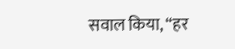सवाल किया, “हर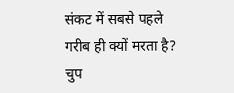संकट में सबसे पहले गरीब ही क्यों मरता है? चुप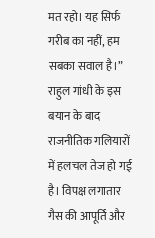मत रहो। यह सिर्फ गरीब का नहीं, हम सबका सवाल है।”
राहुल गांधी के इस बयान के बाद राजनीतिक गलियारों में हलचल तेज हो गई है। विपक्ष लगातार गैस की आपूर्ति और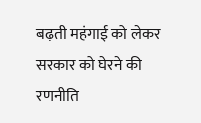बढ़ती महंगाई को लेकर सरकार को घेरने की रणनीति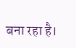बना रहा है।